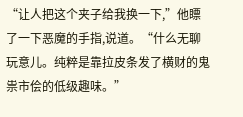“让人把这个夹子给我换一下,”他瞟了一下恶魔的手指,说道。“什么无聊玩意儿。纯粹是靠拉皮条发了横财的鬼祟市侩的低级趣味。”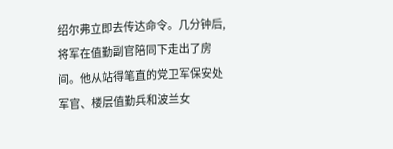绍尔弗立即去传达命令。几分钟后,将军在值勤副官陪同下走出了房间。他从站得笔直的党卫军保安处军官、楼层值勤兵和波兰女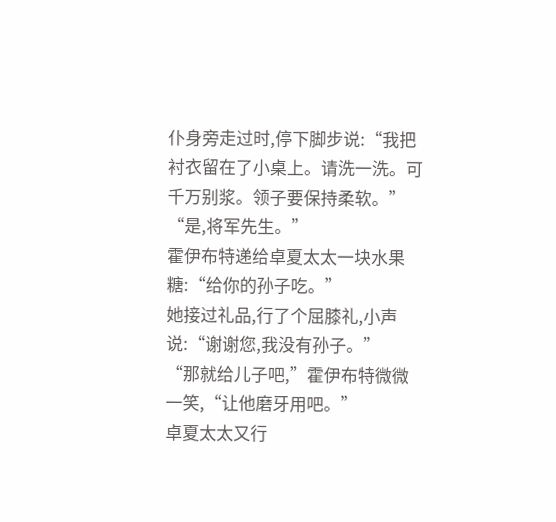仆身旁走过时,停下脚步说:“我把衬衣留在了小桌上。请洗一洗。可千万别浆。领子要保持柔软。”
“是,将军先生。”
霍伊布特递给卓夏太太一块水果糖:“给你的孙子吃。”
她接过礼品,行了个屈膝礼,小声说:“谢谢您,我没有孙子。”
“那就给儿子吧,”霍伊布特微微一笑,“让他磨牙用吧。”
卓夏太太又行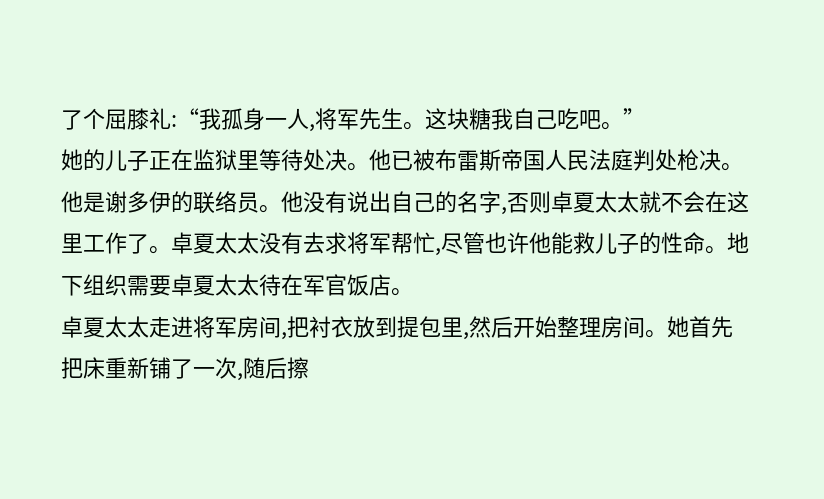了个屈膝礼:“我孤身一人,将军先生。这块糖我自己吃吧。”
她的儿子正在监狱里等待处决。他已被布雷斯帝国人民法庭判处枪决。他是谢多伊的联络员。他没有说出自己的名字,否则卓夏太太就不会在这里工作了。卓夏太太没有去求将军帮忙,尽管也许他能救儿子的性命。地下组织需要卓夏太太待在军官饭店。
卓夏太太走进将军房间,把衬衣放到提包里,然后开始整理房间。她首先把床重新铺了一次,随后擦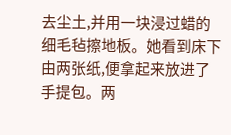去尘土,并用一块浸过蜡的细毛毡擦地板。她看到床下由两张纸,便拿起来放进了手提包。两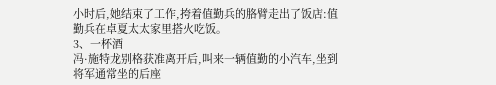小时后,她结束了工作,挎着值勤兵的胳臂走出了饭店:值勤兵在卓夏太太家里搭火吃饭。
3、一杯酒
冯·施特龙别格获准离开后,叫来一辆值勤的小汽车,坐到将军通常坐的后座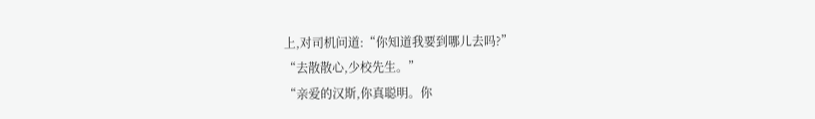上,对司机问道:“你知道我要到哪儿去吗?”
“去散散心,少校先生。”
“亲爱的汉斯,你真聪明。你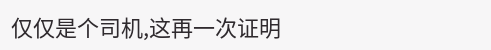仅仅是个司机,这再一次证明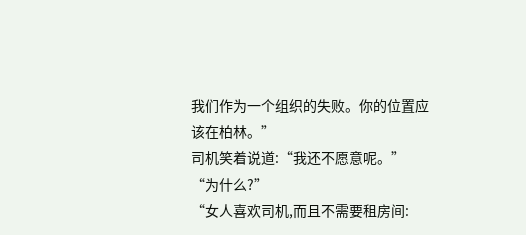我们作为一个组织的失败。你的位置应该在柏林。”
司机笑着说道:“我还不愿意呢。”
“为什么?”
“女人喜欢司机,而且不需要租房间: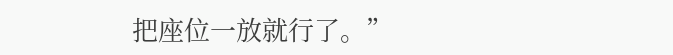把座位一放就行了。”